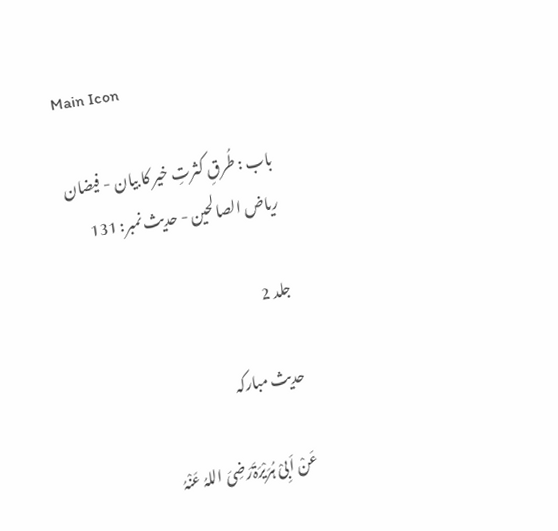Main Icon

باب : طُرقِ کثرتِ خیر کا بیان - فیضان ریاض الصالحین - حدیث نمبر: 131

جلد 2

حدیث مبارکہ

عَنْ اَبِیْ ہُرَیْرَۃَرَضِیَ اللہُ عَنْہُ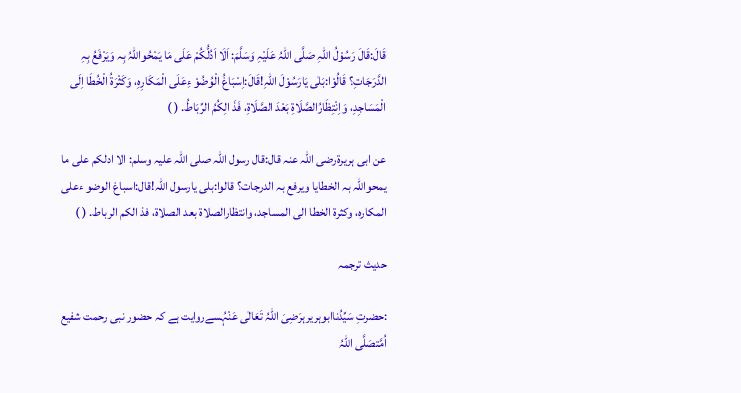قَالَ:قَالَ رَسُوْلُ اللّٰہِ صَلَّی اللّٰہُ عَلَیْہِ وَسَلَّمَ: اَلَا اَدُلُّکُمْ عَلَی مَا یَمْحُواللّٰہُ بِہ وَیَرْفَعُ بِہِ الدَّرَجَاتِ؟ قَالُوْا:بَلٰی یَارَسُوْلَ اللّٰہِ!قَالَ:اِسْبَاغُ الْوُضُوْ ءِعَلَی الْمَکَارِہِ، وَکَثْرَۃُ الْخُطَا اِلَی الْمَسَاجِدِ، وَاِنْتِظَارُالصَّلَاۃِ بَعْدَ الصَّلَاۃِ، فَذَ الِکُمُ الرِّبَاطُ. ( )

عن ابی ہریرۃرضی اللہ عنہ قال:قال رسول اللہ صلی اللہ علیہ وسلم: الا ادلکم علی ما یمحواللہ بہ الخطایا ویرفع بہ الدرجات؟ قالوا:بلی یارسول اللہ!قال:اسباغ الوضو ءعلی المکارہ، وکثرۃ الخطا الی المساجد، وانتظارالصلاۃ بعد الصلاۃ، فذ الکم الرباط. ( )

حدیث ترجمہ

:حضرتِ سَیِّدُناابوہریرہرَضِیَ اللّٰہُ تَعَالٰی عَنْہُسےروایت ہے کہ حضور نبی رحمت شفیع اُمَّتصَلَّی اللہُ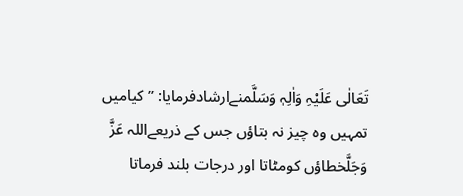تَعَالٰی عَلَیْہِ وَاٰلِہٖ وَسَلَّمنےارشادفرمایا: ’’ کیامیں تمہیں وہ چیز نہ بتاؤں جس کے ذریعےاللہ عَزَّ وَجَلَّخطاؤں کومٹاتا اور درجات بلند فرماتا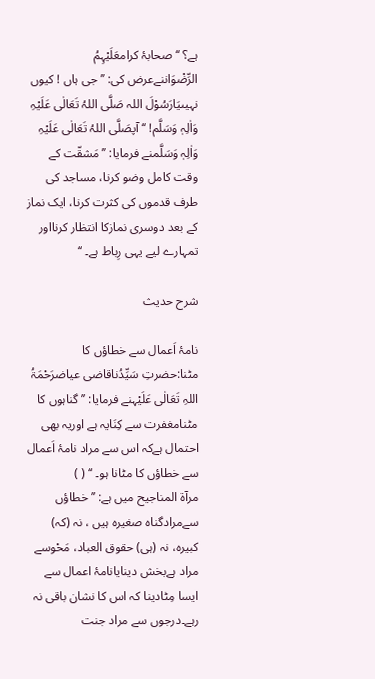ہے؟ ‘‘ صحابۂ کرامعَلَیْہِمُ الرِّضْوَاننےعرض کی: ’’ جی ہاں ! کیوں نہیںیَارَسُوْلَ اللہ صَلَّی اللہُ تَعَالٰی عَلَیْہِ وَاٰلِہٖ وَسَلَّم! ‘‘ آپصَلَّی اللہُ تَعَالٰی عَلَیْہِ وَاٰلِہٖ وَسَلَّمنے فرمایا: ’’ مَشقّت کے وقت کامل وضو کرنا، مساجد کی طرف قدموں کی کثرت کرنا، ایک نماز کے بعد دوسری نمازکا انتظار کرنااور تمہارے لیے یہی رِباط ہے۔ ‘‘

شرح حدیث

نامۂ اَعمال سے خطاؤں کا مٹنا:حضرتِ سَیِّدُناقاضی عیاضرَحْمَۃُ اللہِ تَعَالٰی عَلَیْہنے فرمایا: ’’ گناہوں کا مٹنامغفرت سے کِنَایہ ہے اوریہ بھی احتمال ہےکہ اس سے مراد نامۂ اَعمال سے خطاؤں کا مٹانا ہو۔ ‘‘ ( )
مرآۃ المناجیح میں ہے: ’’ خطاؤں سےمرادگناہ صغیرہ ہیں ، نہ (کہ) کبیرہ، نہ (ہی) حقوق العباد، مَحْوسے مراد ہےبخش دینایانامۂ اعمال سے ایسا مِٹادینا کہ اس کا نشان باقی نہ رہے۔درجوں سے مراد جنت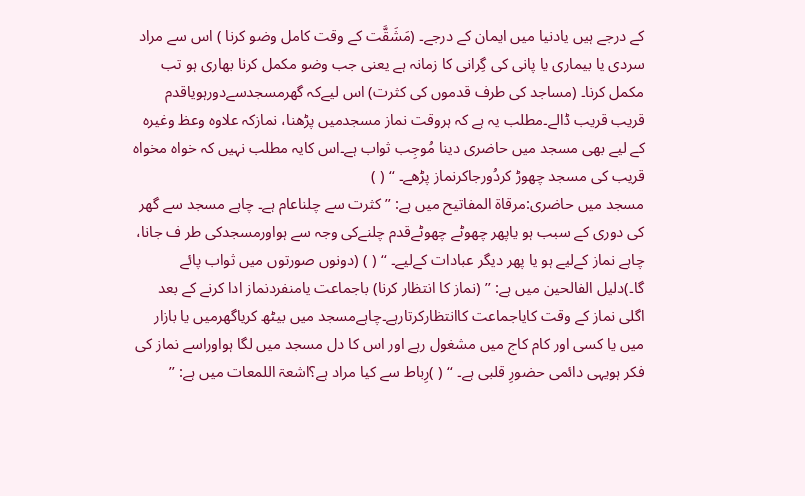کے درجے ہیں یادنیا میں ایمان کے درجے۔ (مَشَقَّت کے وقت کامل وضو کرنا ) اس سے مراد سردی یا بیماری یا پانی کی گِرانی کا زمانہ ہے یعنی جب وضو مکمل کرنا بھاری ہو تب مکمل کرنا۔ (مساجد کی طرف قدموں کی کثرت) اس لیےکہ گھرمسجدسےدورہویاقدم قریب قریب ڈالے۔مطلب یہ ہے کہ ہروقت نماز مسجدمیں پڑھنا، نمازکہ علاوہ وعظ وغیرہ کے لیے بھی مسجد میں حاضری دینا مُوجِب ثواب ہے۔اس کایہ مطلب نہیں کہ خواہ مخواہ قریب کی مسجد چھوڑ کردُورجاکرنماز پڑھے۔ ‘‘ ( )
مسجد میں حاضری:مرقاۃ المفاتیح میں ہے: ’’ کثرت سے چلناعام ہے۔ چاہے مسجد سے گھر کی دوری کے سبب ہو یاپھر چھوٹے چھوٹےقدم چلنےکی وجہ سے ہواورمسجدکی طر ف جانا، چاہے نماز کےلیے ہو یا پھر دیگر عبادات کےلیے۔ ‘‘ ( ) (دونوں صورتوں میں ثواب پائے گا۔)دلیل الفالحین میں ہے: ’’ (نماز کا انتظار کرنا) باجماعت یامنفردنماز ادا کرنے کے بعد اگلی نماز کے وقت کایاجماعت کاانتظارکرتارہے۔چاہےمسجد میں بیٹھ کریاگھرمیں یا بازار میں یا کسی اور کام کاج میں مشغول رہے اور اس کا دل مسجد میں لگا ہواوراسے نماز کی فکر ہویہی دائمی حضورِ قلبی ہے۔ ‘‘ ( )رِباط سے کیا مراد ہے؟اشعۃ اللمعات میں ہے: ’’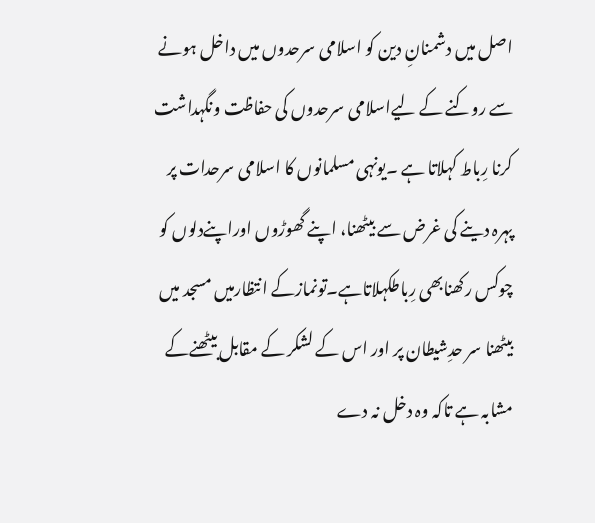اصل میں دشمنانِ دین کو اسلامی سرحدوں میں داخل ہونے سے روکنے کے لیےاسلامی سرحدوں کی حفاظت ونگہداشت کرنا رِباط کہلاتا ہے ۔یونہی مسلمانوں کا اسلامی سرحدات پر پہرہ دینے کی غرض سے بیٹھنا، اپنے گھوڑوں اوراپنےدلوں کو چوکس رکھنابھی رِباطکہلاتاہے۔تونمازکے انتظارمیں مسجد میں بیٹھنا سر حدِشیطان پر اور اس کے لشکر کے مقابل بیٹھنےکے مشابہ ہے تاکہ وہ دخل نہ دے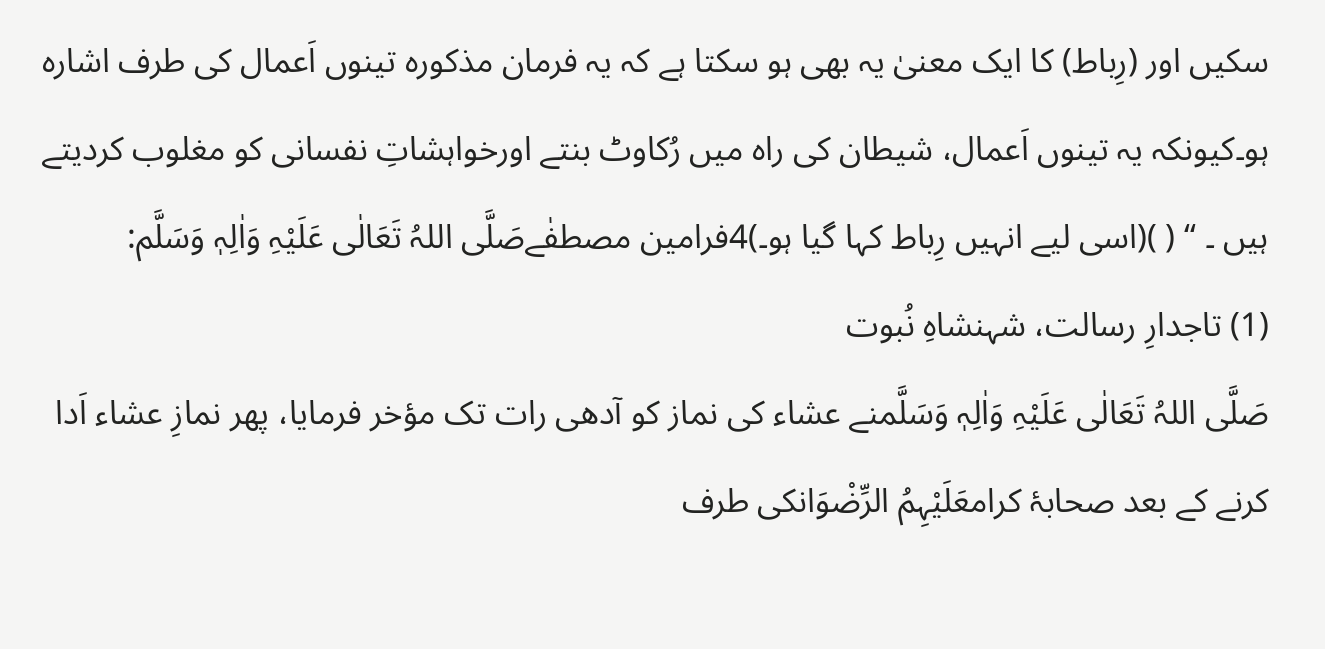سکیں اور (رِباط) کا ایک معنیٰ یہ بھی ہو سکتا ہے کہ یہ فرمان مذکورہ تینوں اَعمال کی طرف اشارہ ہو۔کیونکہ یہ تینوں اَعمال، شیطان کی راہ میں رُکاوٹ بنتے اورخواہشاتِ نفسانی کو مغلوب کردیتے ہیں ۔ ‘‘ ( )(اسی لیے انہیں رِباط کہا گیا ہو۔)4فرامین مصطفٰےصَلَّی اللہُ تَعَالٰی عَلَیْہِ وَاٰلِہٖ وَسَلَّم:
(1) تاجدارِ رسالت، شہنشاہِ نُبوت
صَلَّی اللہُ تَعَالٰی عَلَیْہِ وَاٰلِہٖ وَسَلَّمنے عشاء کی نماز کو آدھی رات تک مؤخر فرمایا، پھر نمازِ عشاء اَدا کرنے کے بعد صحابۂ کرامعَلَیْہِمُ الرِّضْوَانکی طرف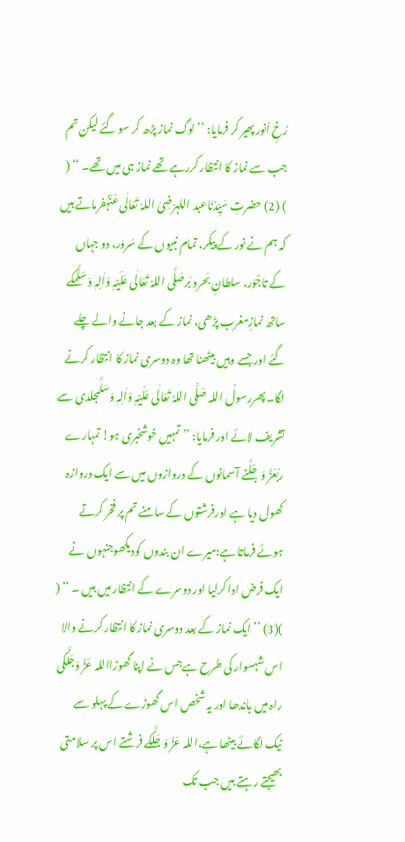رُخِ اَنور پھیر کر فرمایا: ’’ لوگ نماز پڑھ کر سو گئے لیکن تم جب سے نماز کا انتظار کررہے تھے نماز ہی میں تھے۔ ‘‘ ( ) (2) حضرتِ سَیِّدُنَاعبد اللہرَضِیَ اللہُ تَعَالٰی عَنْہُفرماتے ہیں کہ ہم نے نور کے پیکر، تمام نبیوں کے سَروَر، دو جہاں کے تاجْوَر، سلطانِ بَحرو بَرصَلَّی اللہُ تَعَالٰی عَلَیْہِ وَاٰلِہٖ وَسَلَّمکے ساتھ نمازِمغرب پڑھی، نماز کے بعد جانے والے چلے گئے اور جسے وہیں بیٹھنا تھا وہ دوسری نماز کا انتظار کرنے لگا۔ پھررسولُ اللہ صَلَّی اللہُ تَعَالٰی عَلَیْہِ وَاٰلِہٖ وَسَلَّمجلدی سے تشریف لائے اور فرمایا: ’’ تمہیں خوشخبری ہو! تمہارے ربّعَزَّ وَجَلَّنے آسمانوں کے دروازوں میں سے ایک دروازہ کھول دیا ہے اورفرشتوں کے سامنے تم پر فخر کرتے ہوئے فرماتا ہے:میرے ان بندوں کودیکھوجنہوں نے ایک فرض ادا کرلیا اور دوسرے کے انتظار میں ہیں ۔ ‘‘ ( )(3) ’’ ایک نماز کے بعد دوسری نماز کا انتظار کرنے والا اس شہسوار کی طرح ہےجس نے اپنا گھوڑااللہ عَزَّ وَجَلَّکی راہ میں باندھا اور یہ شخص اس گھوڑے کے پہلو سے ٹیک لگائے بیٹھا ہے،اللہ عَزَّ وَجَلَّکے فرشتے اس پر سلامتی بھیجتے رہتے ہیں جب تک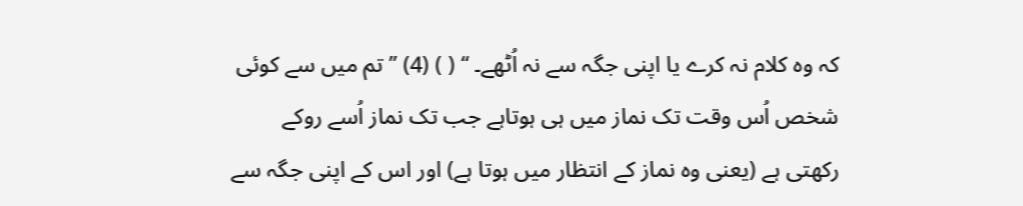کہ وہ کلام نہ کرے یا اپنی جگہ سے نہ اُٹھے۔ ‘‘ ( ) (4) ’’ تم میں سے کوئی شخص اُس وقت تک نماز میں ہی ہوتاہے جب تک نماز اُسے روکے رکھتی ہے (یعنی وہ نماز کے انتظار میں ہوتا ہے) اور اس کے اپنی جگہ سے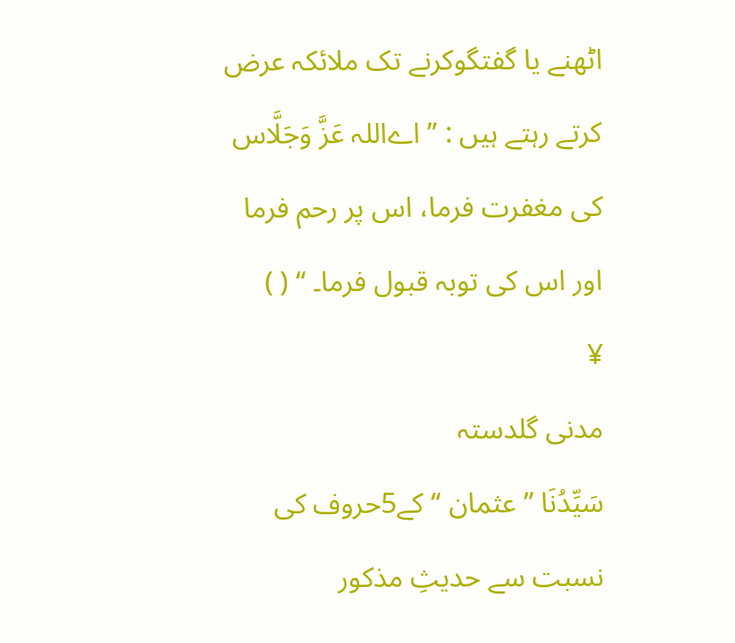اٹھنے یا گفتگوکرنے تک ملائکہ عرض کرتے رہتے ہیں : ’’ اےاللہ عَزَّ وَجَلَّاس کی مغفرت فرما، اس پر رحم فرما اور اس کی توبہ قبول فرما۔ ‘‘ ( )
¥
مدنی گلدستہ
سَیِّدُنَا ’’ عثمان ‘‘ کے5حروف کی نسبت سے حدیثِ مذکور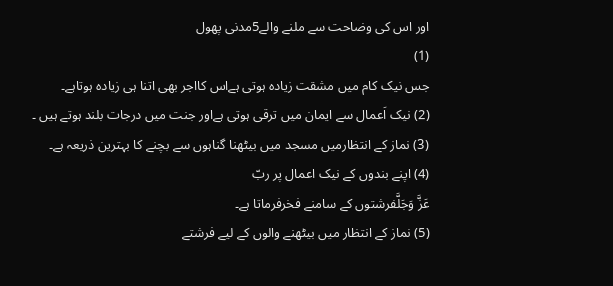اور اس کی وضاحت سے ملنے والے5مدنی پھول
(1)
جس نیک کام میں مشقت زیادہ ہوتی ہےاس کااجر بھی اتنا ہی زیادہ ہوتاہے۔
(2) نیک اَعمال سے ایمان میں ترقی ہوتی ہےاور جنت میں درجات بلند ہوتے ہیں ۔
(3) نماز کے انتظارمیں مسجد میں بیٹھنا گناہوں سے بچنے کا بہترین ذریعہ ہے۔
(4) اپنے بندوں کے نیک اعمال پر ربّ
عَزَّ وَجَلَّفرشتوں کے سامنے فخرفرماتا ہے۔
(5) نماز کے انتظار میں بیٹھنے والوں کے لیے فرشتے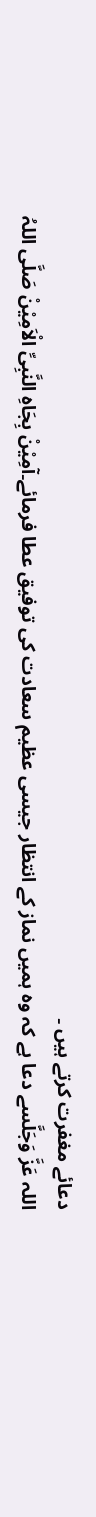دعائے مغفرت کرتے ہیں ۔
اللہ عَزَّ وَجَلَّسے دعا ہے کہ وہ ہمیں نماز کے انتظار جیسی عظیم سعادت کی توفیق عطا فرمائے۔آمِیْنْ بِجَاہِ النَّبِیِّ الْاَمِیْنْ صَلَّی اللہُ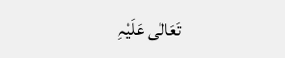تَعَالٰی عَلَیْہِ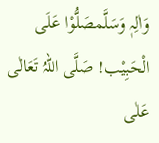وَاٰلِہٖ وَسَلَّمصَلُّوْا عَلَی الْحَبِیْب! صَلَّی اللہُ تَعَالٰی عَلٰی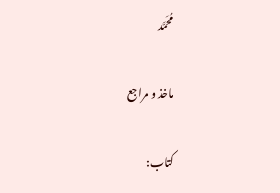مُحَمَّد

ماخذ و مراجع

کتاب: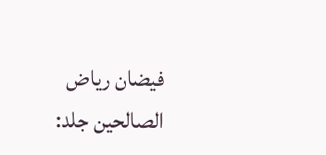فیضان ریاض الصالحین جلد: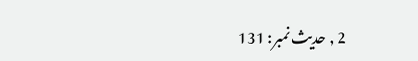2 , حدیث نمبر: 131